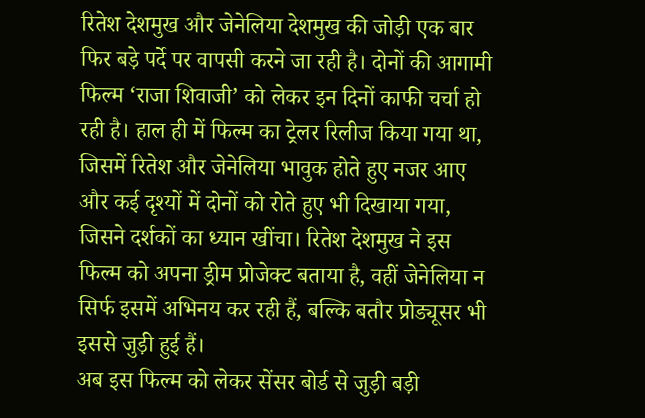रितेश देशमुख और जेनेलिया देशमुख की जोड़ी एक बार फिर बड़े पर्दे पर वापसी करने जा रही है। दोनों की आगामी फिल्म ‘राजा शिवाजी’ को लेकर इन दिनों काफी चर्चा हो रही है। हाल ही में फिल्म का ट्रेलर रिलीज किया गया था, जिसमें रितेश और जेनेलिया भावुक होते हुए नजर आए और कई दृश्यों में दोनों को रोते हुए भी दिखाया गया, जिसने दर्शकों का ध्यान खींचा। रितेश देशमुख ने इस फिल्म को अपना ड्रीम प्रोजेक्ट बताया है, वहीं जेनेलिया न सिर्फ इसमें अभिनय कर रही हैं, बल्कि बतौर प्रोड्यूसर भी इससे जुड़ी हुई हैं।
अब इस फिल्म को लेकर सेंसर बोर्ड से जुड़ी बड़ी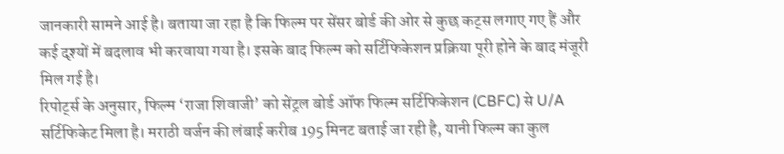जानकारी सामने आई है। बताया जा रहा है कि फिल्म पर सेंसर बोर्ड की ओर से कुछ कट्स लगाए गए हैं और कई दृश्यों में बदलाव भी करवाया गया है। इसके बाद फिल्म को सर्टिफिकेशन प्रक्रिया पूरी होने के बाद मंजूरी मिल गई है।
रिपोर्ट्स के अनुसार, फिल्म ‘राजा शिवाजी’ को सेंट्रल बोर्ड ऑफ फिल्म सर्टिफिकेशन (CBFC) से U/A सर्टिफिकेट मिला है। मराठी वर्जन की लंबाई करीब 195 मिनट बताई जा रही है, यानी फिल्म का कुल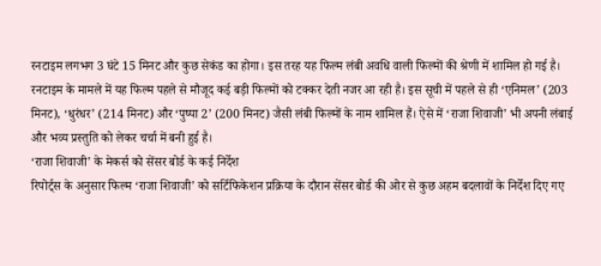रनटाइम लगभग 3 घंटे 15 मिनट और कुछ सेकंड का होगा। इस तरह यह फिल्म लंबी अवधि वाली फिल्मों की श्रेणी में शामिल हो गई है।
रनटाइम के मामले में यह फिल्म पहले से मौजूद कई बड़ी फिल्मों को टक्कर देती नजर आ रही है। इस सूची में पहले से ही ‘एनिमल’ (203 मिनट), ‘धुरंधर’ (214 मिनट) और ‘पुष्पा 2’ (200 मिनट) जैसी लंबी फिल्मों के नाम शामिल हैं। ऐसे में ‘राजा शिवाजी’ भी अपनी लंबाई और भव्य प्रस्तुति को लेकर चर्चा में बनी हुई है।
‘राजा शिवाजी’ के मेकर्स को सेंसर बोर्ड के कई निर्देश
रिपोर्ट्स के अनुसार फिल्म ‘राजा शिवाजी’ को सर्टिफिकेशन प्रक्रिया के दौरान सेंसर बोर्ड की ओर से कुछ अहम बदलावों के निर्देश दिए गए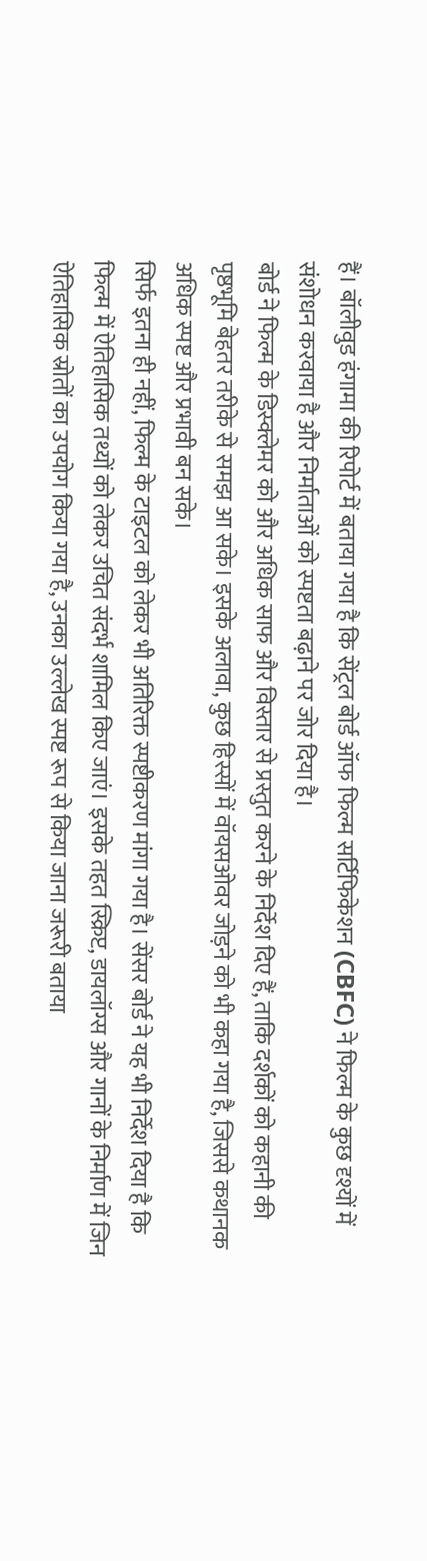हैं। बॉलीवुड हंगामा की रिपोर्ट में बताया गया है कि सेंट्रल बोर्ड ऑफ फिल्म सर्टिफिकेशन (CBFC) ने फिल्म के कुछ दृश्यों में संशोधन करवाया है और निर्माताओं को स्पष्टता बढ़ाने पर जोर दिया है।
बोर्ड ने फिल्म के डिस्क्लेमर को और अधिक साफ और विस्तार से प्रस्तुत करने के निर्देश दिए हैं, ताकि दर्शकों को कहानी की पृष्ठभूमि बेहतर तरीके से समझ आ सके। इसके अलावा, कुछ हिस्सों में वॉयसओवर जोड़ने को भी कहा गया है, जिससे कथानक अधिक स्पष्ट और प्रभावी बन सके।
सिर्फ इतना ही नहीं, फिल्म के टाइटल को लेकर भी अतिरिक्त स्पष्टीकरण मांगा गया है। सेंसर बोर्ड ने यह भी निर्देश दिया है कि फिल्म में ऐतिहासिक तथ्यों को लेकर उचित संदर्भ शामिल किए जाएं। इसके तहत स्क्रिप्ट, डायलॉग्स और गानों के निर्माण में जिन ऐतिहासिक स्रोतों का उपयोग किया गया है, उनका उल्लेख स्पष्ट रूप से किया जाना जरूरी बताया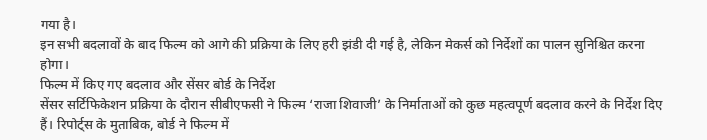गया है।
इन सभी बदलावों के बाद फिल्म को आगे की प्रक्रिया के लिए हरी झंडी दी गई है, लेकिन मेकर्स को निर्देशों का पालन सुनिश्चित करना होगा।
फिल्म में किए गए बदलाव और सेंसर बोर्ड के निर्देश
सेंसर सर्टिफिकेशन प्रक्रिया के दौरान सीबीएफसी ने फिल्म ‘राजा शिवाजी’ के निर्माताओं को कुछ महत्वपूर्ण बदलाव करने के निर्देश दिए हैं। रिपोर्ट्स के मुताबिक, बोर्ड ने फिल्म में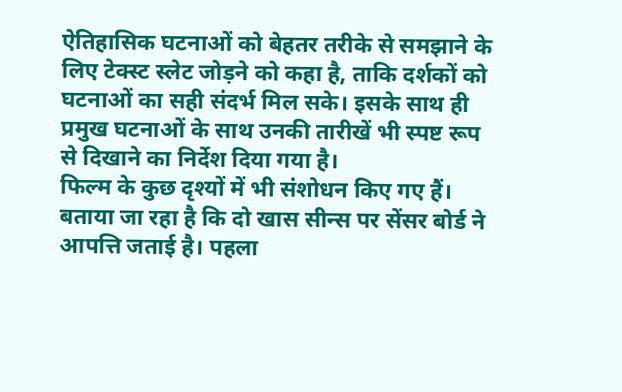ऐतिहासिक घटनाओं को बेहतर तरीके से समझाने के लिए टेक्स्ट स्लेट जोड़ने को कहा है, ताकि दर्शकों को घटनाओं का सही संदर्भ मिल सके। इसके साथ ही प्रमुख घटनाओं के साथ उनकी तारीखें भी स्पष्ट रूप से दिखाने का निर्देश दिया गया है।
फिल्म के कुछ दृश्यों में भी संशोधन किए गए हैं। बताया जा रहा है कि दो खास सीन्स पर सेंसर बोर्ड ने आपत्ति जताई है। पहला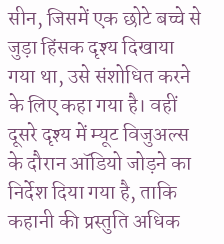सीन, जिसमें एक छोटे बच्चे से जुड़ा हिंसक दृश्य दिखाया गया था, उसे संशोधित करने के लिए कहा गया है। वहीं दूसरे दृश्य में म्यूट विजुअल्स के दौरान ऑडियो जोड़ने का निर्देश दिया गया है, ताकि कहानी की प्रस्तुति अधिक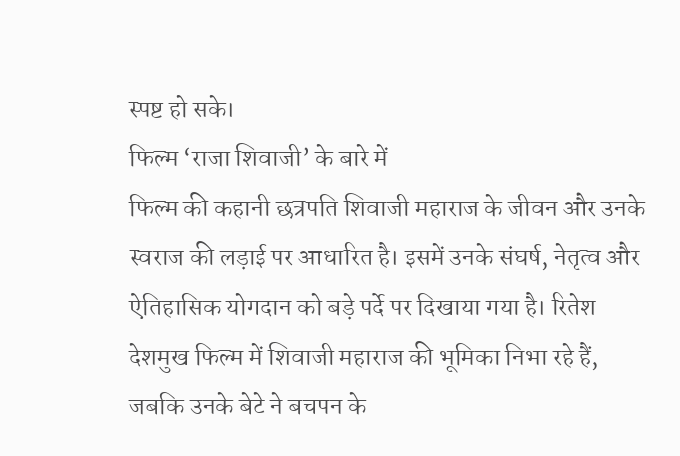स्पष्ट हो सके।
फिल्म ‘राजा शिवाजी’ के बारे में
फिल्म की कहानी छत्रपति शिवाजी महाराज के जीवन और उनके स्वराज की लड़ाई पर आधारित है। इसमें उनके संघर्ष, नेतृत्व और ऐतिहासिक योगदान को बड़े पर्दे पर दिखाया गया है। रितेश देशमुख फिल्म में शिवाजी महाराज की भूमिका निभा रहे हैं, जबकि उनके बेटे ने बचपन के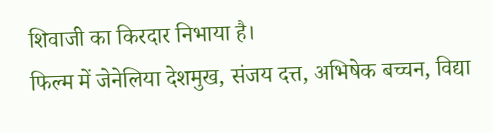शिवाजी का किरदार निभाया है।
फिल्म में जेनेलिया देशमुख, संजय दत्त, अभिषेक बच्चन, विद्या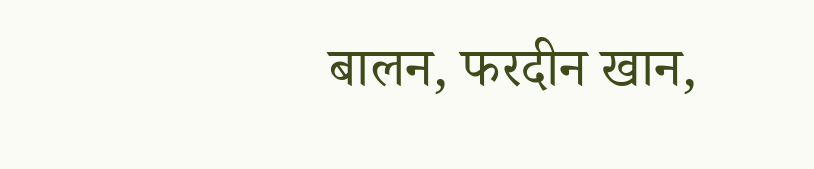बालन, फरदीन खान,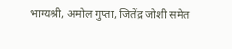भाग्यश्री, अमोल गुप्ता, जितेंद्र जोशी समेत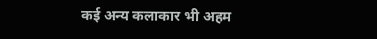कई अन्य कलाकार भी अहम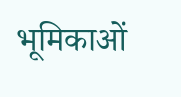भूमिकाओं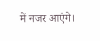में नजर आएंगे।